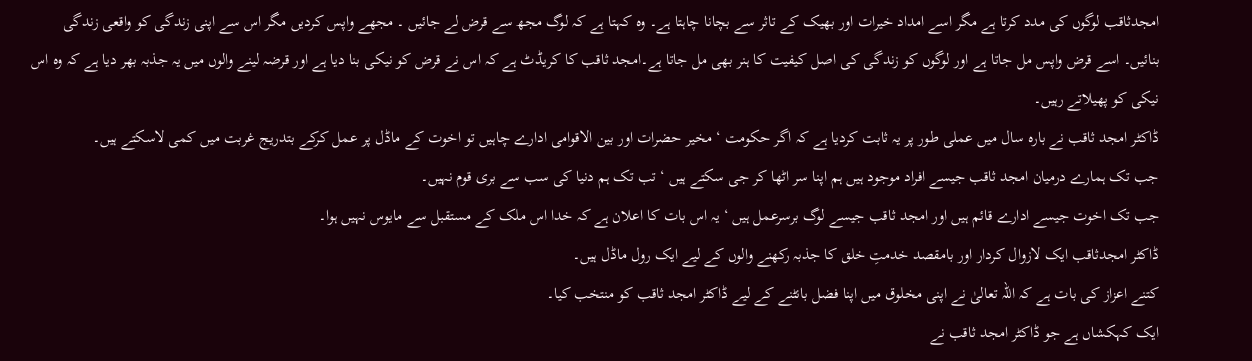امجدثاقب لوگوں کی مدد کرتا ہے مگر اسے امداد خیرات اور بھیک کے تاثر سے بچانا چاہتا ہے۔ وہ کہتا ہے کہ لوگ مجھ سے قرض لے جائیں ۔ مجھے واپس کردیں مگر اس سے اپنی زندگی کو واقعی زندگی بنائیں۔ اسے قرض واپس مل جاتا ہے اور لوگوں کو زندگی کی اصل کیفیت کا ہنر بھی مل جاتا ہے۔امجد ثاقب کا کریڈٹ ہے کہ اس نے قرض کو نیکی بنا دیا ہے اور قرضہ لینے والوں میں یہ جذبہ بھر دیا ہے کہ وہ اس نیکی کو پھیلاتے رہیں۔
ڈاکٹر امجد ثاقب نے بارہ سال میں عملی طور پر یہ ثابت کردیا ہے کہ اگر حکومت ‘ مخیر حضرات اور بین الاقوامی ادارے چاہیں تو اخوت کے ماڈل پر عمل کرکے بتدریج غربت میں کمی لاسکتے ہیں۔
جب تک ہمارے درمیان امجد ثاقب جیسے افراد موجود ہیں ہم اپنا سر اٹھا کر جی سکتے ہیں ‘ تب تک ہم دنیا کی سب سے بری قوم نہیں۔
جب تک اخوت جیسے ادارے قائم ہیں اور امجد ثاقب جیسے لوگ برسرعمل ہیں ‘ یہ اس بات کا اعلان ہے کہ خدا اس ملک کے مستقبل سے مایوس نہیں ہوا۔
ڈاکٹر امجدثاقب ایک لازوال کردار اور بامقصد خدمتِ خلق کا جذبہ رکھنے والوں کے لیے ایک رول ماڈل ہیں۔
کتنے اعزاز کی بات ہے کہ اللہ تعالیٰ نے اپنی مخلوق میں اپنا فضل بانٹنے کے لیے ڈاکٹر امجد ثاقب کو منتخب کیا۔
ایک کہکشاں ہے جو ڈاکٹر امجد ثاقب نے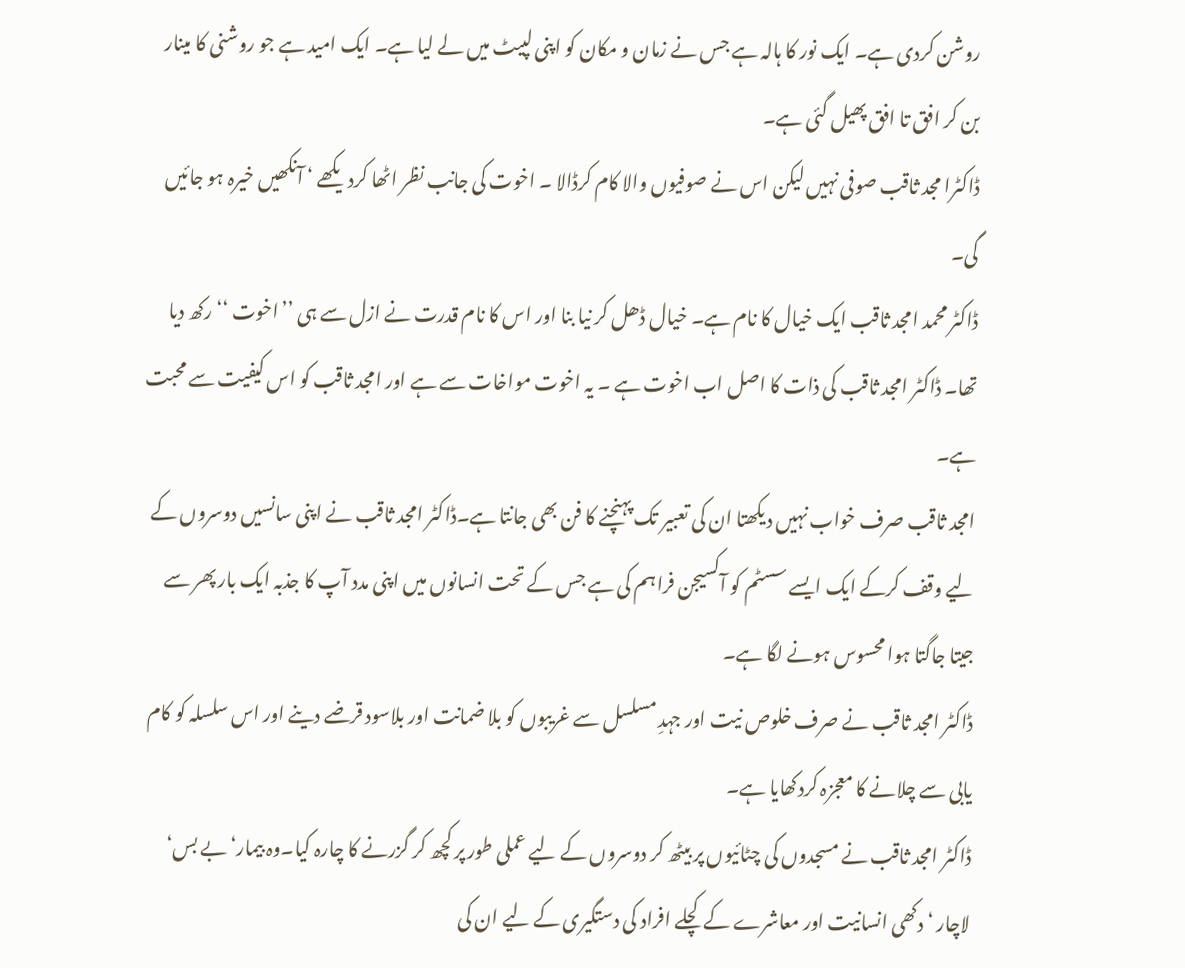روشن کردی ہے۔ ایک نور کا ہالہ ہے جس نے زمان و مکان کو اپنی لپیٹ میں لے لیا ہے۔ ایک امید ہے جو روشنی کا مینار بن کر افق تا افق پھیل گئی ہے۔
ڈاکٹرا مجد ثاقب صوفی نہیں لیکن اس نے صوفیوں والا کام کرڈالا ۔ اخوت کی جانب نظر اٹھا کردیکھے ‘ آنکھیں خیرہ ہو جائیں گی۔
ڈاکٹر محمد امجد ثاقب ایک خیال کا نام ہے۔ خیال ڈھل کر نیا بنا اور اس کا نام قدرت نے ازل سے ہی ’’اخوت ‘‘ رکھ دیا تھا۔ ڈاکٹر امجد ثاقب کی ذات کا اصل اب اخوت ہے ۔ یہ اخوت مواخات سے ہے اور امجد ثاقب کو اس کیفیت سے محبت ہے۔
امجد ثاقب صرف خواب نہیں دیکھتا ان کی تعبیر تک پہنچنے کا فن بھی جانتا ہے۔ڈاکٹر امجد ثاقب نے اپنی سانسیں دوسروں کے لیے وقف کرکے ایک ایسے سسٹم کو آکسیجن فراہم کی ہے جس کے تحت انسانوں میں اپنی مدد آپ کا جذبہ ایک بار پھر سے جیتا جاگتا ہوا محسوس ہونے لگا ہے۔
ڈاکٹر امجد ثاقب نے صرف خلوص نیت اور جہدِ مسلسل سے غریبوں کو بلا ضمانت اور بلاسود قرضے دینے اور اس سلسلہ کو کام یابی سے چلانے کا معجزہ کردکھایا ہے۔
ڈاکٹر امجد ثاقب نے مسجدوں کی چٹائیوں پر بیٹھ کر دوسروں کے لیے عملی طور پر کچھ کر گزرنے کا چارہ کیا۔وہ بیمار‘ بے بس‘ لاچار ‘ دکھی انسانیت اور معاشرے کے کچلے افراد کی دستگیری کے لیے ان کی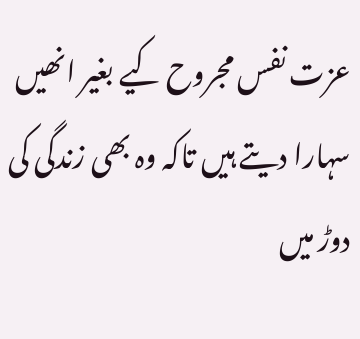عزت نفس مجروح کیے بغیر انھیں سہارا دیتے ہیں تاکہ وہ بھی زندگی کی دوڑ میں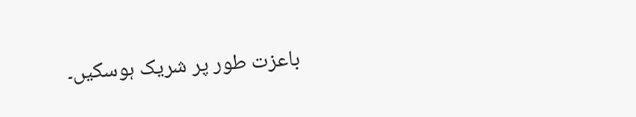باعزت طور پر شریک ہوسکیں۔